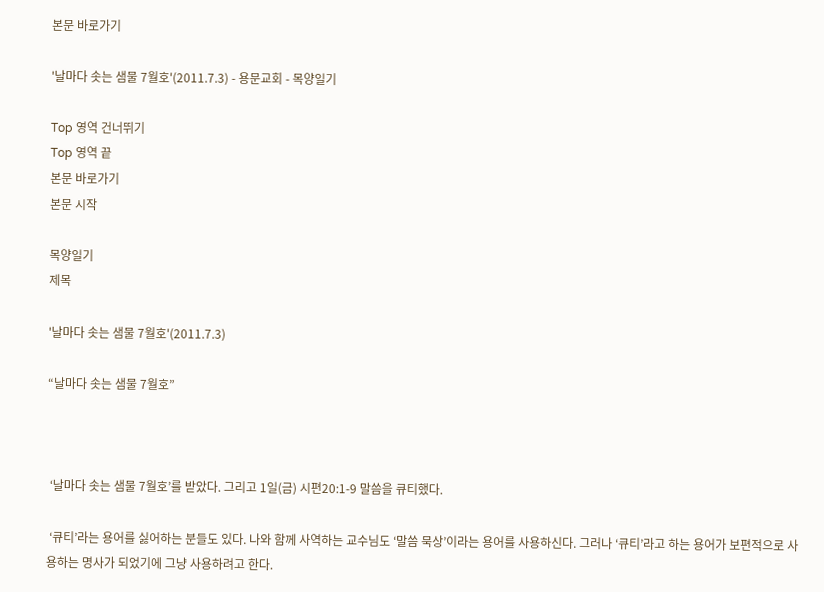본문 바로가기

'날마다 솟는 샘물 7월호'(2011.7.3) - 용문교회 - 목양일기

Top 영역 건너뛰기
Top 영역 끝
본문 바로가기
본문 시작

목양일기
제목

'날마다 솟는 샘물 7월호'(2011.7.3)

“날마다 솟는 샘물 7월호”



 ‘날마다 솟는 샘물 7월호’를 받았다. 그리고 1일(금) 시편20:1-9 말씀을 큐티했다.

 ‘큐티’라는 용어를 싫어하는 분들도 있다. 나와 함께 사역하는 교수님도 ‘말씀 묵상’이라는 용어를 사용하신다. 그러나 ‘큐티’라고 하는 용어가 보편적으로 사용하는 명사가 되었기에 그냥 사용하려고 한다.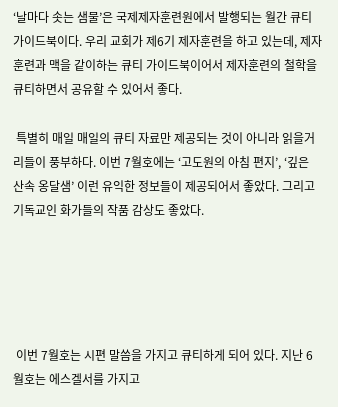‘날마다 솟는 샘물’은 국제제자훈련원에서 발행되는 월간 큐티 가이드북이다. 우리 교회가 제6기 제자훈련을 하고 있는데, 제자훈련과 맥을 같이하는 큐티 가이드북이어서 제자훈련의 철학을 큐티하면서 공유할 수 있어서 좋다.

 특별히 매일 매일의 큐티 자료만 제공되는 것이 아니라 읽을거리들이 풍부하다. 이번 7월호에는 ‘고도원의 아침 편지’, ‘깊은 산속 옹달샘’ 이런 유익한 정보들이 제공되어서 좋았다. 그리고 기독교인 화가들의 작품 감상도 좋았다.





 이번 7월호는 시편 말씀을 가지고 큐티하게 되어 있다. 지난 6월호는 에스겔서를 가지고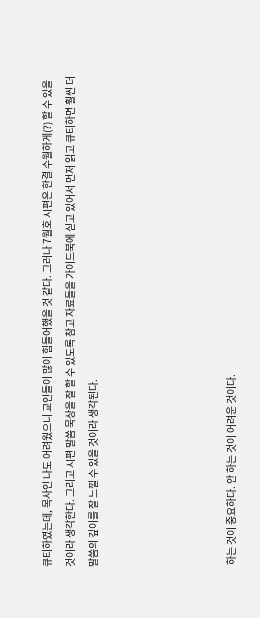큐티하였는데, 목사인 나도 어려웠으니 교인들이 많이 힘들어했을 것 같다. 그러나 7월호 시편은 한결 수월하게(?) 할 수 있을 것이라 생각한다. 그리고 시편 말씀 묵상을 잘 할 수 있도록 참고 자료들을 가이드북에 싣고 있어서 먼저 읽고 큐티하면 훨씬 더 말씀의 깊이를 잘 느낄 수 있을 것이라 생각된다.





 하는 것이 중요하다. 안 하는 것이 어려운 것이다.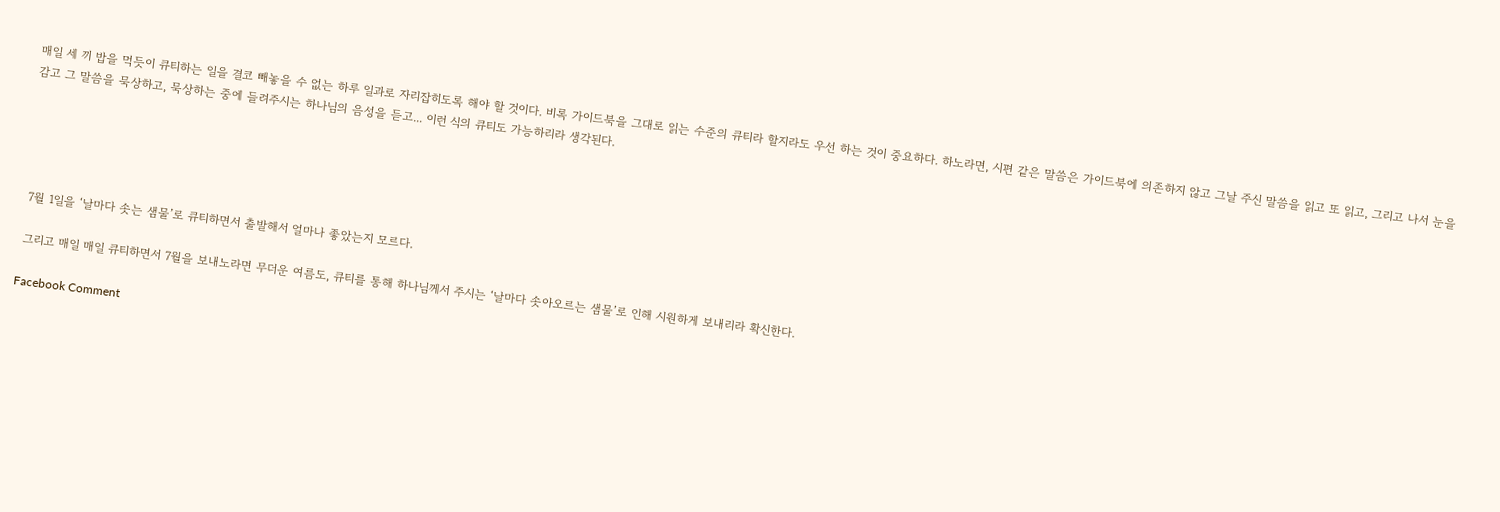매일 세 끼 밥을 먹듯이 큐티하는 일을 결코 빼놓을 수 없는 하루 일과로 자리잡히도록 해야 할 것이다. 비록 가이드북을 그대로 읽는 수준의 큐티라 할지라도 우선 하는 것이 중요하다. 하노라면, 시편 같은 말씀은 가이드북에 의존하지 않고 그날 주신 말씀을 읽고 또 읽고, 그리고 나서 눈을 감고 그 말씀을 묵상하고, 묵상하는 중에 들려주시는 하나님의 음성을 듣고... 이런 식의 큐티도 가능하리라 생각된다.





 7월 1일을 ‘날마다 솟는 샘물’로 큐티하면서 출발해서 얼마나 좋았는지 모르다.

 그리고 매일 매일 큐티하면서 7월을 보내노라면 무더운 여름도, 큐티를 통해 하나님께서 주시는 ‘날마다 솟아오르는 샘물’로 인해 시원하게 보내리라 확신한다.

Facebook Comment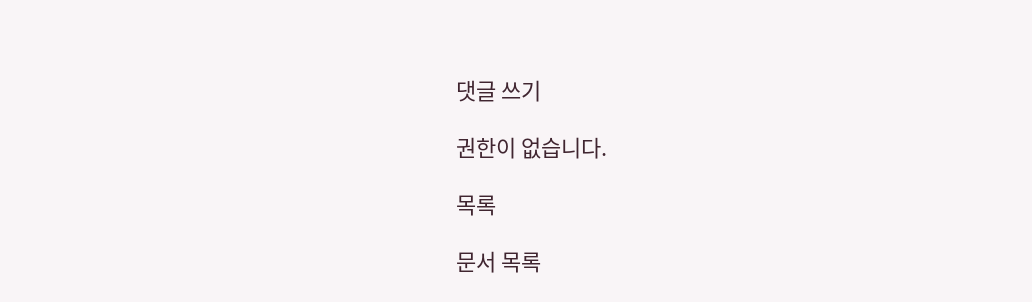댓글 쓰기

권한이 없습니다.

목록

문서 목록